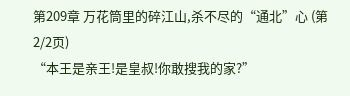第209章 万花筒里的碎江山,杀不尽的“通北”心 (第2/2页)
“本王是亲王!是皇叔!你敢搜我的家?”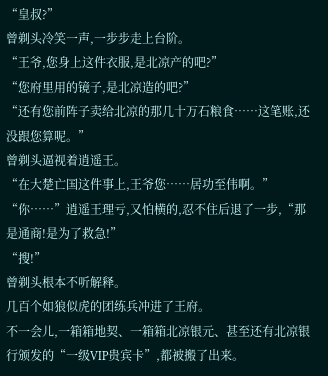“皇叔?”
曾剃头冷笑一声,一步步走上台阶。
“王爷,您身上这件衣服,是北凉产的吧?”
“您府里用的镜子,是北凉造的吧?”
“还有您前阵子卖给北凉的那几十万石粮食……这笔账,还没跟您算呢。”
曾剃头逼视着逍遥王。
“在大楚亡国这件事上,王爷您……居功至伟啊。”
“你……”逍遥王理亏,又怕横的,忍不住后退了一步,“那是通商!是为了救急!”
“搜!”
曾剃头根本不听解释。
几百个如狼似虎的团练兵冲进了王府。
不一会儿,一箱箱地契、一箱箱北凉银元、甚至还有北凉银行颁发的“一级VIP贵宾卡”,都被搬了出来。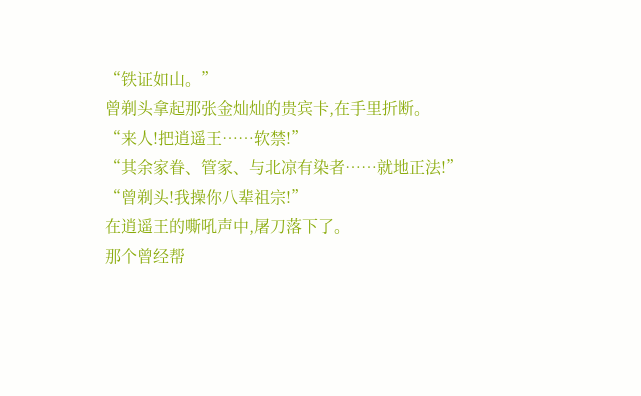“铁证如山。”
曾剃头拿起那张金灿灿的贵宾卡,在手里折断。
“来人!把逍遥王……软禁!”
“其余家眷、管家、与北凉有染者……就地正法!”
“曾剃头!我操你八辈祖宗!”
在逍遥王的嘶吼声中,屠刀落下了。
那个曾经帮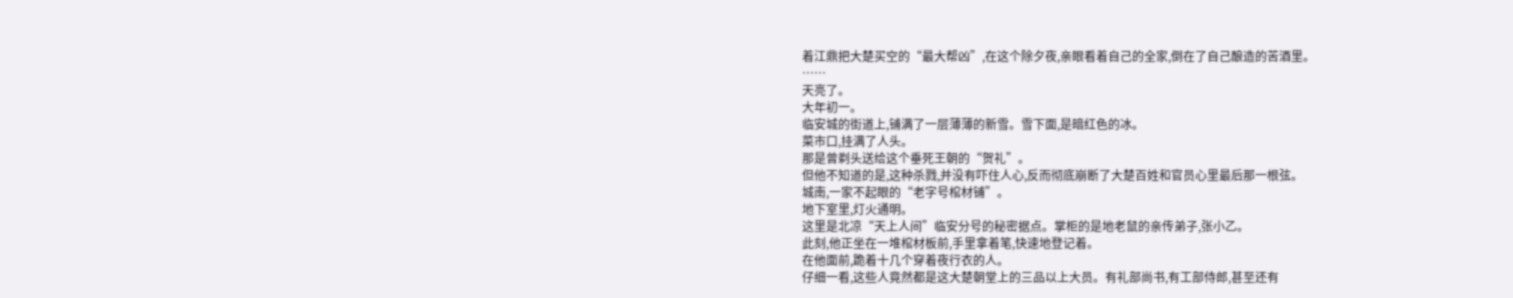着江鼎把大楚买空的“最大帮凶”,在这个除夕夜,亲眼看着自己的全家,倒在了自己酿造的苦酒里。
……
天亮了。
大年初一。
临安城的街道上,铺满了一层薄薄的新雪。雪下面,是暗红色的冰。
菜市口,挂满了人头。
那是曾剃头送给这个垂死王朝的“贺礼”。
但他不知道的是,这种杀戮,并没有吓住人心,反而彻底崩断了大楚百姓和官员心里最后那一根弦。
城南,一家不起眼的“老字号棺材铺”。
地下室里,灯火通明。
这里是北凉“天上人间”临安分号的秘密据点。掌柜的是地老鼠的亲传弟子,张小乙。
此刻,他正坐在一堆棺材板前,手里拿着笔,快速地登记着。
在他面前,跪着十几个穿着夜行衣的人。
仔细一看,这些人竟然都是这大楚朝堂上的三品以上大员。有礼部尚书,有工部侍郎,甚至还有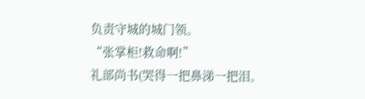负责守城的城门领。
“张掌柜!救命啊!”
礼部尚书(哭得一把鼻涕一把泪。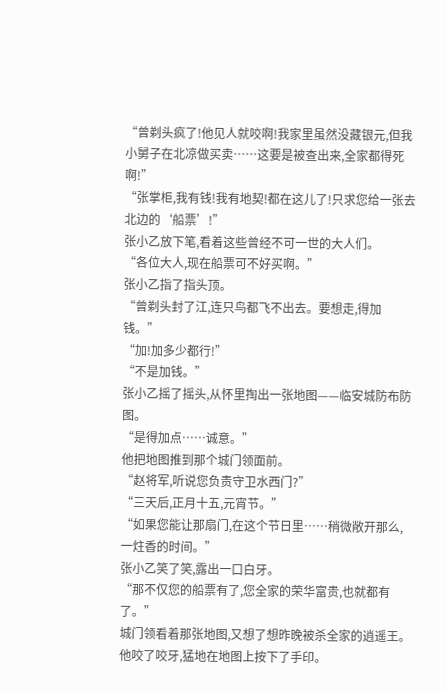“曾剃头疯了!他见人就咬啊!我家里虽然没藏银元,但我小舅子在北凉做买卖……这要是被查出来,全家都得死啊!”
“张掌柜,我有钱!我有地契!都在这儿了!只求您给一张去北边的‘船票’!”
张小乙放下笔,看着这些曾经不可一世的大人们。
“各位大人,现在船票可不好买啊。”
张小乙指了指头顶。
“曾剃头封了江,连只鸟都飞不出去。要想走,得加钱。”
“加!加多少都行!”
“不是加钱。”
张小乙摇了摇头,从怀里掏出一张地图——临安城防布防图。
“是得加点……诚意。”
他把地图推到那个城门领面前。
“赵将军,听说您负责守卫水西门?”
“三天后,正月十五,元宵节。”
“如果您能让那扇门,在这个节日里……稍微敞开那么,一炷香的时间。”
张小乙笑了笑,露出一口白牙。
“那不仅您的船票有了,您全家的荣华富贵,也就都有了。”
城门领看着那张地图,又想了想昨晚被杀全家的逍遥王。
他咬了咬牙,猛地在地图上按下了手印。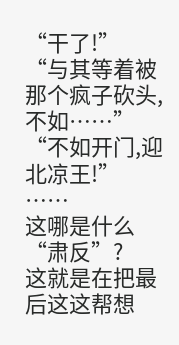“干了!”
“与其等着被那个疯子砍头,不如……”
“不如开门,迎北凉王!”
……
这哪是什么“肃反”?
这就是在把最后这这帮想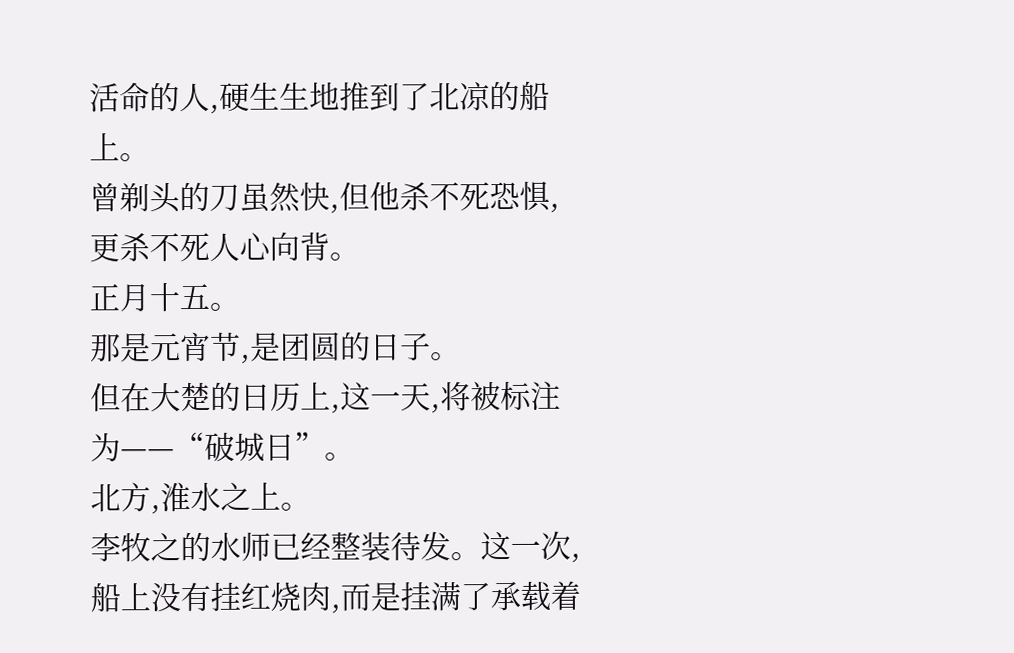活命的人,硬生生地推到了北凉的船上。
曾剃头的刀虽然快,但他杀不死恐惧,更杀不死人心向背。
正月十五。
那是元宵节,是团圆的日子。
但在大楚的日历上,这一天,将被标注为——“破城日”。
北方,淮水之上。
李牧之的水师已经整装待发。这一次,船上没有挂红烧肉,而是挂满了承载着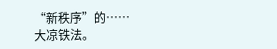“新秩序”的……
大凉铁法。